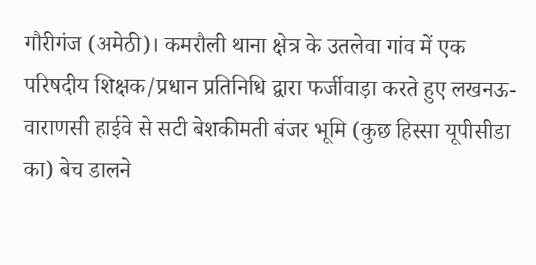गौरीगंज (अमेठी)। कमरौली थाना क्षेत्र के उतलेवा गांव में एक परिषदीय शिक्षक/प्रधान प्रतिनिधि द्वारा फर्जीवाड़ा करते हुए लखनऊ-वाराणसी हाईवे से सटी बेशकीमती बंजर भूमि (कुछ हिस्सा यूपीसीडा का) बेच डालने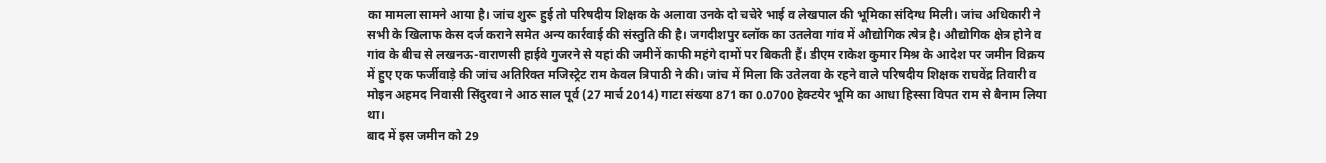का मामला सामने आया है। जांच शुरू हुई तो परिषदीय शिक्षक के अलावा उनके दो चचेरे भाई व लेखपाल की भूमिका संदिग्ध मिली। जांच अधिकारी ने सभी के खिलाफ केस दर्ज कराने समेत अन्य कार्रवाई की संस्तुति की है। जगदीशपुर ब्लॉक का उतलेवा गांव में औद्योगिक त्षेत्र है। औद्योगिक क्षेत्र होने व गांव के बीच से लखनऊ-वाराणसी हाईवे गुजरने से यहां की जमीनें काफी महंगे दामों पर बिकती हैं। डीएम राकेश कुमार मिश्र के आदेश पर जमीन विक्रय में हुए एक फर्जीवाड़े की जांच अतिरिक्त मजिस्ट्रेट राम केवल त्रिपाठी ने की। जांच में मिला कि उतेलवा के रहने वाले परिषदीय शिक्षक राघवेंद्र तिवारी व मोइन अहमद निवासी सिंदुरवा ने आठ साल पूर्व (27 मार्च 2014) गाटा संख्या 871 का 0.0700 हेक्टयेर भूमि का आधा हिस्सा विपत राम से बैनाम लिया था।
बाद में इस जमीन को 29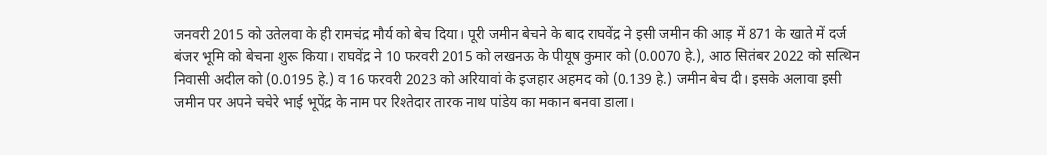जनवरी 2015 को उतेलवा के ही रामचंद्र मौर्य को बेच दिया। पूरी जमीन बेचने के बाद राघवेंद्र ने इसी जमीन की आड़ में 871 के खाते में दर्ज बंजर भूमि को बेचना शुरू किया। राघवेंद्र ने 10 फरवरी 2015 को लखनऊ के पीयूष कुमार को (0.0070 हे.), आठ सितंबर 2022 को सत्थिन निवासी अदील को (0.0195 हे.) व 16 फरवरी 2023 को अरियावां के इजहार अहमद को (0.139 हे.) जमीन बेच दी। इसके अलावा इसी जमीन पर अपने चचेरे भाई भूपेंद्र के नाम पर रिश्तेदार तारक नाथ पांडेय का मकान बनवा डाला।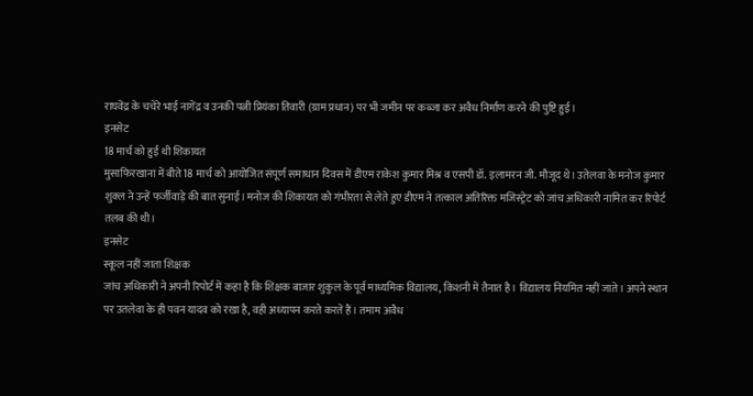राघवेंद्र के चचेरे भाई नागेंद्र व उनकी पत्नी प्रियंका तिवारी (ग्राम प्रधान) पर भी जमीन पर कब्जा कर अवैध निर्माण करने की पुष्टि हुई।
इनसेट
18 मार्च को हुई थी शिकायत
मुसाफिरखाना में बीते 18 मार्च को आयोजित संपूर्ण समाधान दिवस में डीएम राकेश कुमार मिश्र व एसपी डॉ. इलामरन जी. मौजूद थे। उतेलवा के मनोज कुमार शुक्ल ने उन्हें फर्जीवाड़े की बात सुनाई। मनोज की शिकायत को गंभीरता से लेते हुए डीएम ने तत्काल अतिरिक्त मजिस्ट्रेट को जांच अधिकारी नामित कर रिपोर्ट तलब की थी।
इनसेट
स्कूल नहीं जाता शिक्षक
जांच अधिकारी ने अपनी रिपोर्ट में कहा है कि शिक्षक बाजार शुकुल के पूर्व माध्यमिक विद्यालय, किशनी में तैनात है। विद्यालय नियमित नहीं जाते। अपने स्थान पर उतलेवा के ही पवन यादव को रखा है, वही अध्यापन करते करते हैं। तमाम अवैध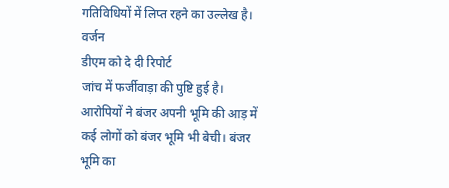गतिविधियों में लिप्त रहने का उल्लेख है।
वर्जन
डीएम को दे दी रिपोर्ट
जांच में फर्जीवाड़ा की पुष्टि हुई है। आरोपियों ने बंजर अपनी भूमि की आड़ में कई लोगों को बंजर भूमि भी बेची। बंजर भूमि का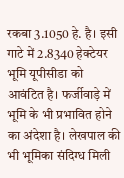रकबा 3.1050 हे. है। इसी गाटे में 2.8340 हेक्टेयर भूमि यूपीसीडा को आवंटित है। फर्जीवाड़े में भूमि के भी प्रभावित होने का अंदेशा है। लेखपाल की भी भूमिका संदिग्ध मिली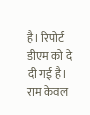है। रिपोर्ट डीएम को दे दी गई है।
राम केवल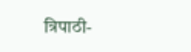त्रिपाठी-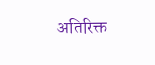अतिरिक्त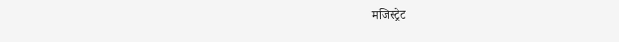मजिस्ट्रेट